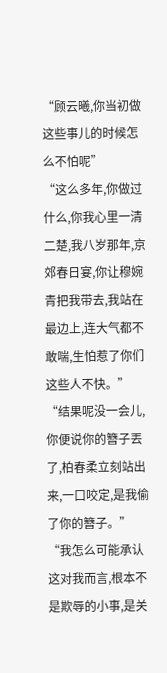“顾云曦,你当初做这些事儿的时候怎么不怕呢”
“这么多年,你做过什么,你我心里一清二楚,我八岁那年,京郊春日宴,你让穆婉青把我带去,我站在最边上,连大气都不敢喘,生怕惹了你们这些人不快。”
“结果呢没一会儿,你便说你的簪子丟了,柏春柔立刻站出来,一口咬定,是我偷了你的簪子。”
“我怎么可能承认这对我而言,根本不是欺辱的小事,是关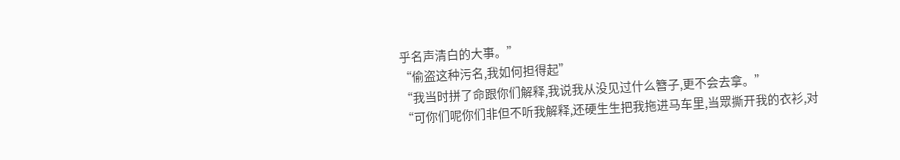乎名声清白的大事。”
“偷盗这种污名,我如何担得起”
“我当时拼了命跟你们解释,我说我从没见过什么簪子,更不会去拿。”
“可你们呢你们非但不听我解释,还硬生生把我拖进马车里,当眾撕开我的衣衫,对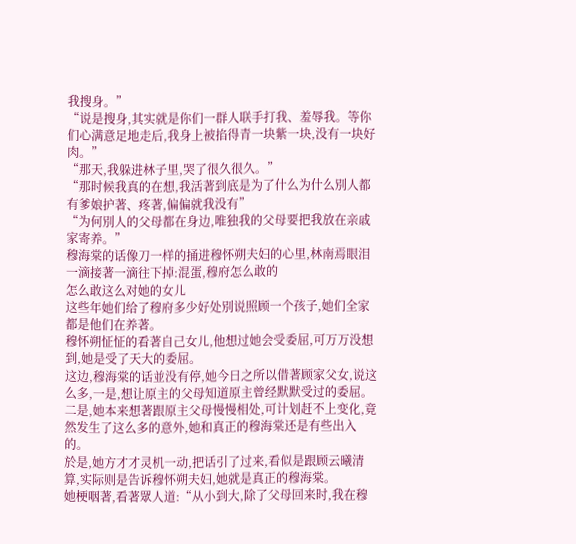我搜身。”
“说是搜身,其实就是你们一群人联手打我、羞辱我。等你们心满意足地走后,我身上被掐得青一块紫一块,没有一块好肉。”
“那天,我躲进林子里,哭了很久很久。”
“那时候我真的在想,我活著到底是为了什么为什么別人都有爹娘护著、疼著,偏偏就我没有”
“为何別人的父母都在身边,唯独我的父母要把我放在亲戚家寄养。”
穆海棠的话像刀一样的捅进穆怀朔夫妇的心里,林南焉眼泪一滴接著一滴往下掉:混蛋,穆府怎么敢的
怎么敢这么对她的女儿
这些年她们给了穆府多少好处別说照顾一个孩子,她们全家都是他们在养著。
穆怀朔怔怔的看著自己女儿,他想过她会受委屈,可万万没想到,她是受了天大的委屈。
这边,穆海棠的话並没有停,她今日之所以借著顾家父女,说这么多,一是,想让原主的父母知道原主曾经默默受过的委屈。
二是,她本来想著跟原主父母慢慢相处,可计划赶不上变化,竟然发生了这么多的意外,她和真正的穆海棠还是有些出入的。
於是,她方才才灵机一动,把话引了过来,看似是跟顾云曦清算,实际则是告诉穆怀朔夫妇,她就是真正的穆海棠。
她梗咽著,看著眾人道:“从小到大,除了父母回来时,我在穆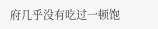府几乎没有吃过一顿饱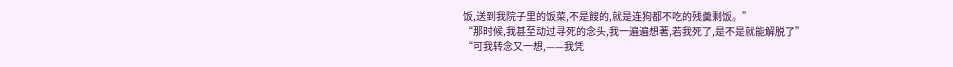饭,送到我院子里的饭菜,不是餿的,就是连狗都不吃的残羹剩饭。”
“那时候,我甚至动过寻死的念头,我一遍遍想著,若我死了,是不是就能解脱了”
“可我转念又一想,——我凭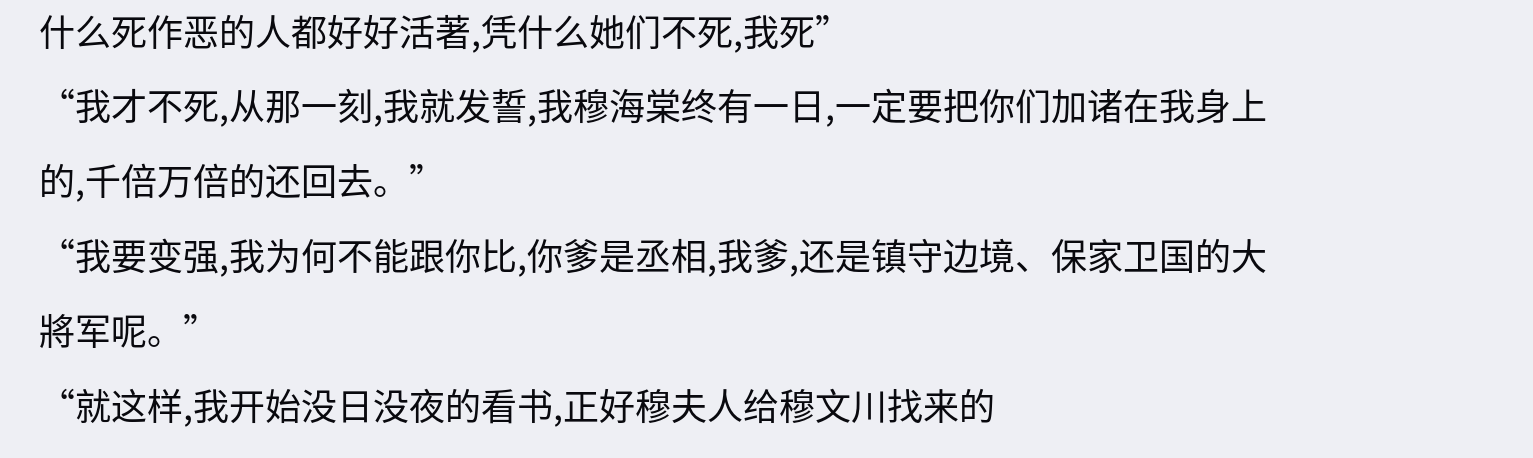什么死作恶的人都好好活著,凭什么她们不死,我死”
“我才不死,从那一刻,我就发誓,我穆海棠终有一日,一定要把你们加诸在我身上的,千倍万倍的还回去。”
“我要变强,我为何不能跟你比,你爹是丞相,我爹,还是镇守边境、保家卫国的大將军呢。”
“就这样,我开始没日没夜的看书,正好穆夫人给穆文川找来的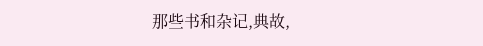那些书和杂记,典故,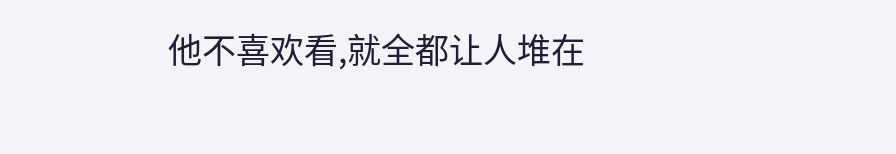他不喜欢看,就全都让人堆在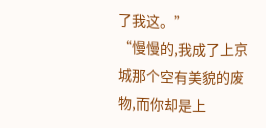了我这。”
“慢慢的,我成了上京城那个空有美貌的废物,而你却是上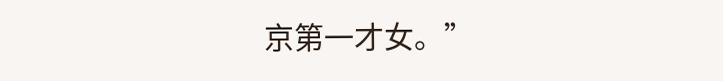京第一才女。”